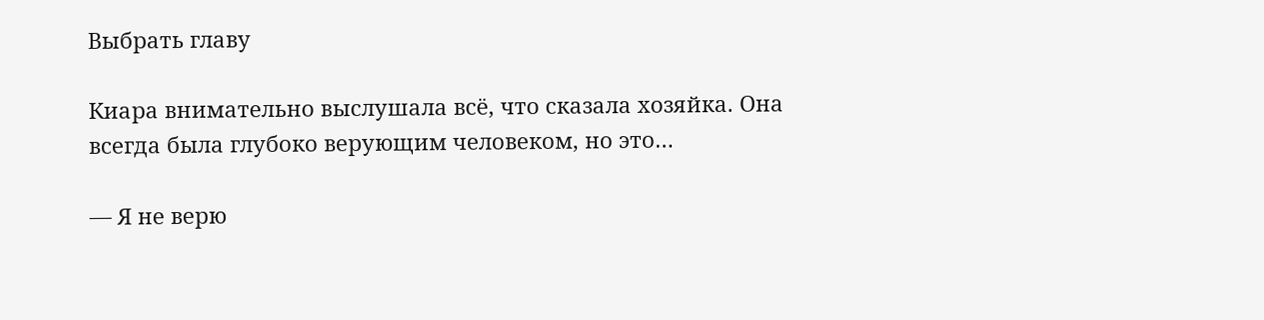Выбрать главу

Киара внимательно выслушала всё, что сказала хозяйка. Она всегда была глубоко верующим человеком, но это…

— Я не верю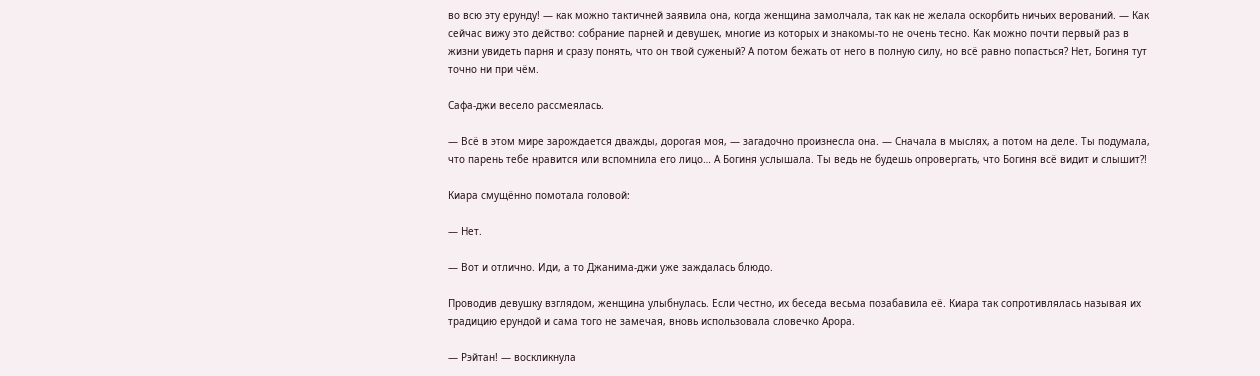во всю эту ерунду! — как можно тактичней заявила она, когда женщина замолчала, так как не желала оскорбить ничьих верований. — Как сейчас вижу это действо: собрание парней и девушек, многие из которых и знакомы-то не очень тесно. Как можно почти первый раз в жизни увидеть парня и сразу понять, что он твой суженый? А потом бежать от него в полную силу, но всё равно попасться? Нет, Богиня тут точно ни при чём.

Сафа-джи весело рассмеялась.

— Всё в этом мире зарождается дважды, дорогая моя, — загадочно произнесла она. — Сначала в мыслях, а потом на деле. Ты подумала, что парень тебе нравится или вспомнила его лицо… А Богиня услышала. Ты ведь не будешь опровергать, что Богиня всё видит и слышит?!

Киара смущённо помотала головой:

— Нет.

— Вот и отлично. Иди, а то Джанима-джи уже заждалась блюдо.

Проводив девушку взглядом, женщина улыбнулась. Если честно, их беседа весьма позабавила её. Киара так сопротивлялась называя их традицию ерундой и сама того не замечая, вновь использовала словечко Арора.

— Рэйтан! — воскликнула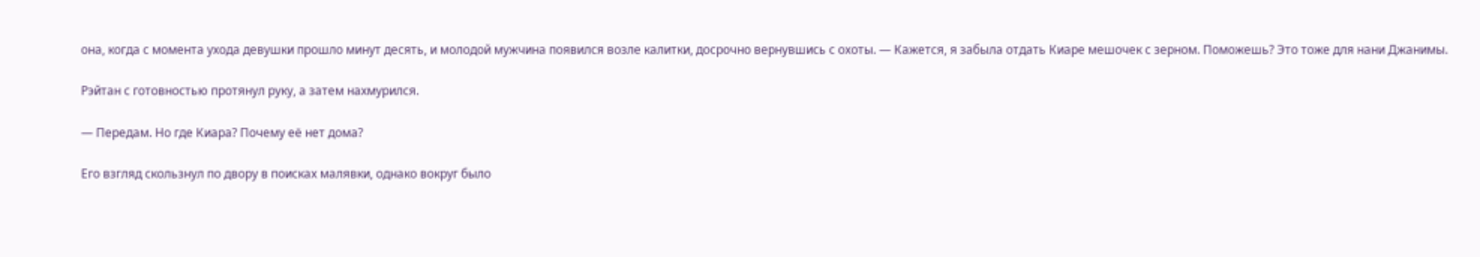она, когда с момента ухода девушки прошло минут десять, и молодой мужчина появился возле калитки, досрочно вернувшись с охоты. — Кажется, я забыла отдать Киаре мешочек с зерном. Поможешь? Это тоже для нани Джанимы.

Рэйтан с готовностью протянул руку, а затем нахмурился.

— Передам. Но где Киара? Почему её нет дома?

Его взгляд скользнул по двору в поисках малявки, однако вокруг было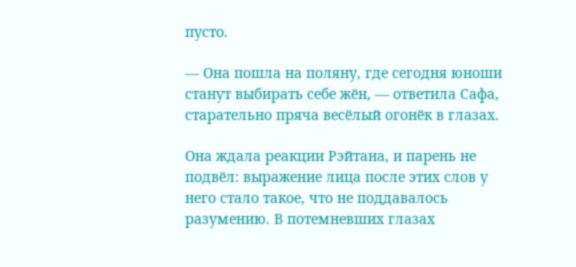пусто.

— Она пошла на поляну, где сегодня юноши станут выбирать себе жён, — ответила Сафа, старательно пряча весёлый огонёк в глазах.

Она ждала реакции Рэйтана, и парень не подвёл: выражение лица после этих слов у него стало такое, что не поддавалось разумению. В потемневших глазах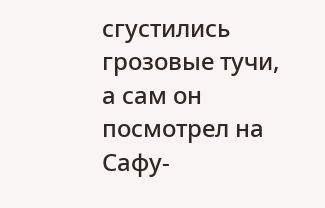сгустились грозовые тучи, а сам он посмотрел на Сафу-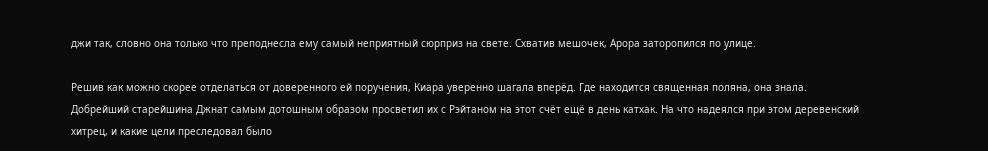джи так, словно она только что преподнесла ему самый неприятный сюрприз на свете. Схватив мешочек, Арора заторопился по улице.

Решив как можно скорее отделаться от доверенного ей поручения, Киара уверенно шагала вперёд. Где находится священная поляна, она знала. Добрейший старейшина Джнат самым дотошным образом просветил их с Рэйтаном на этот счёт ещё в день катхак. На что надеялся при этом деревенский хитрец, и какие цели преследовал было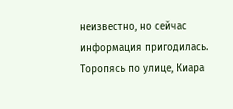неизвестно, но сейчас информация пригодилась. Торопясь по улице, Киара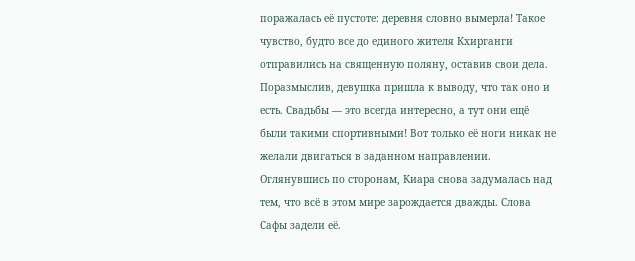поражалась её пустоте: деревня словно вымерла! Такое чувство, будто все до единого жителя Кхирганги отправились на священную поляну, оставив свои дела. Поразмыслив, девушка пришла к выводу, что так оно и есть. Свадьбы — это всегда интересно, а тут они ещё были такими спортивными! Вот только её ноги никак не желали двигаться в заданном направлении. Оглянувшись по сторонам, Киара снова задумалась над тем, что всё в этом мире зарождается дважды. Слова Сафы задели её.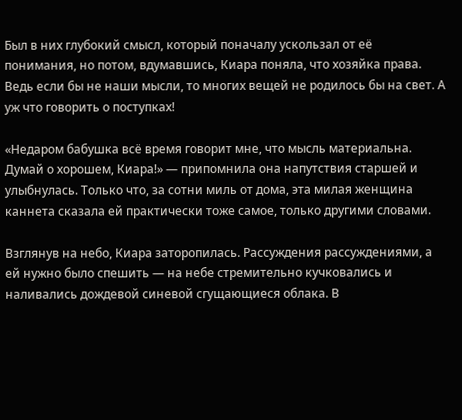Был в них глубокий смысл, который поначалу ускользал от её понимания, но потом, вдумавшись, Киара поняла, что хозяйка права. Ведь если бы не наши мысли, то многих вещей не родилось бы на свет. А уж что говорить о поступках!

«Недаром бабушка всё время говорит мне, что мысль материальна. Думай о хорошем, Киара!» — припомнила она напутствия старшей и улыбнулась. Только что, за сотни миль от дома, эта милая женщина каннета сказала ей практически тоже самое, только другими словами.

Взглянув на небо, Киара заторопилась. Рассуждения рассуждениями, а ей нужно было спешить — на небе стремительно кучковались и наливались дождевой синевой сгущающиеся облака. В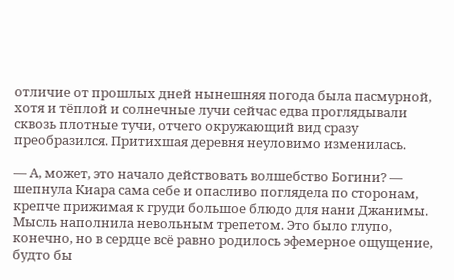отличие от прошлых дней нынешняя погода была пасмурной, хотя и тёплой и солнечные лучи сейчас едва проглядывали сквозь плотные тучи, отчего окружающий вид сразу преобразился. Притихшая деревня неуловимо изменилась.

— А, может, это начало действовать волшебство Богини? — шепнула Киара сама себе и опасливо поглядела по сторонам, крепче прижимая к груди большое блюдо для нани Джанимы. Мысль наполнила невольным трепетом. Это было глупо, конечно, но в сердце всё равно родилось эфемерное ощущение, будто бы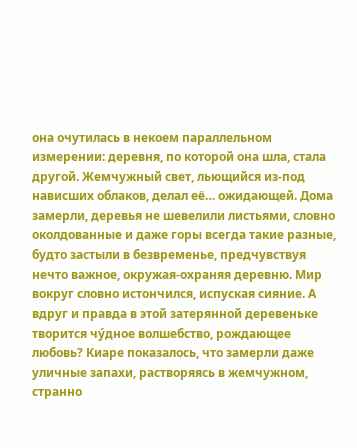она очутилась в некоем параллельном измерении: деревня, по которой она шла, стала другой. Жемчужный свет, льющийся из-под нависших облаков, делал её… ожидающей. Дома замерли, деревья не шевелили листьями, словно околдованные и даже горы всегда такие разные, будто застыли в безвременье, предчувствуя нечто важное, окружая-охраняя деревню. Мир вокруг словно истончился, испуская сияние. А вдруг и правда в этой затерянной деревеньке творится чу́дное волшебство, рождающее любовь? Киаре показалось, что замерли даже уличные запахи, растворяясь в жемчужном, странно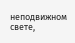неподвижном свете,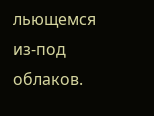льющемся из-под облаков.